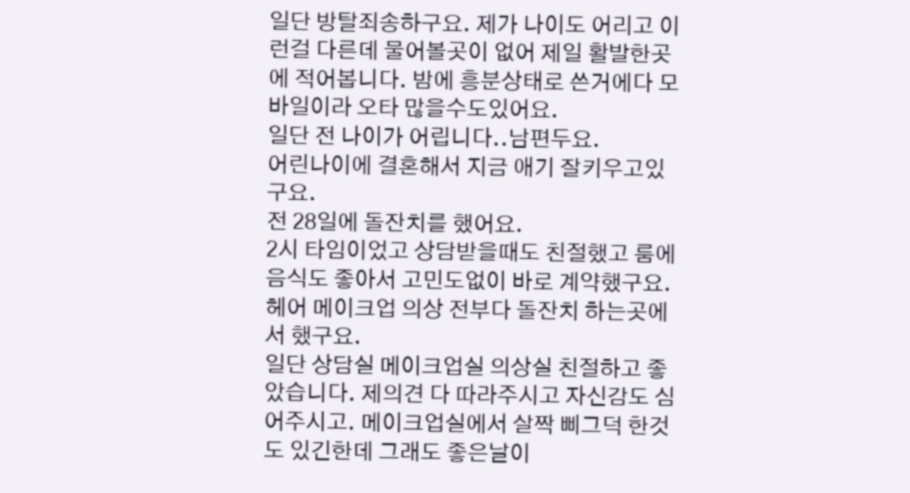일단 방탈죄송하구요. 제가 나이도 어리고 이런걸 다른데 물어볼곳이 없어 제일 활발한곳에 적어봅니다. 밤에 흥분상태로 쓴거에다 모바일이라 오타 많을수도있어요.
일단 전 나이가 어립니다..남편두요.
어린나이에 결혼해서 지금 애기 잘키우고있구요.
전 28일에 돌잔치를 했어요.
2시 타임이었고 상담받을때도 친절했고 룸에 음식도 좋아서 고민도없이 바로 계약했구요.
헤어 메이크업 의상 전부다 돌잔치 하는곳에서 했구요.
일단 상담실 메이크업실 의상실 친절하고 좋았습니다. 제의견 다 따라주시고 자신감도 심어주시고. 메이크업실에서 살짝 삐그덕 한것도 있긴한데 그래도 좋은날이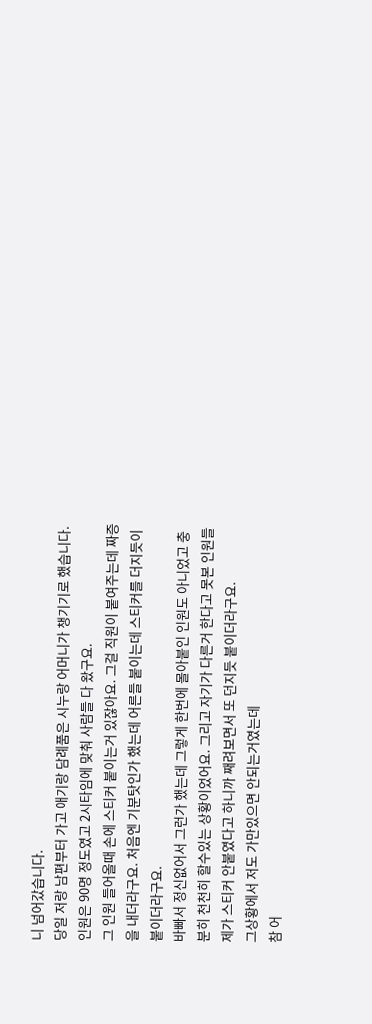니 넘어갔습니다.
당일 저랑 남편부터 가고 애기랑 담례품은 시누랑 어머니가 챙기기로 했습니다.
인원은 90명 정도였고 2시타임에 맞춰 사람들 다 왔구요.
그 인원 들어올때 손에 스티커 붙이는거 있잖아요. 그걸 직원이 붙여주는데 짜증을 내더라구요. 처음엔 기분탓인가 했는데 어른들 붙이는데 스티커를 더지듯이 붙이더라구요.
바빠서 정신없어서 그런가 했는데 그렇게 한번에 몰아붙인 인원도 아니었고 충분히 천천히 할수있는 상황이었어요. 그리고 자기가 다른거 한다고 못본 인원들 제가 스티커 안붙였다고 하니까 째려보면서 또 던지듯 붙이더라구요.
그상황에서 저도 가만있으면 안되는거였는데
참 어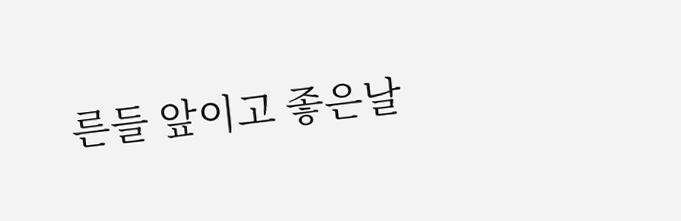른들 앞이고 좋은날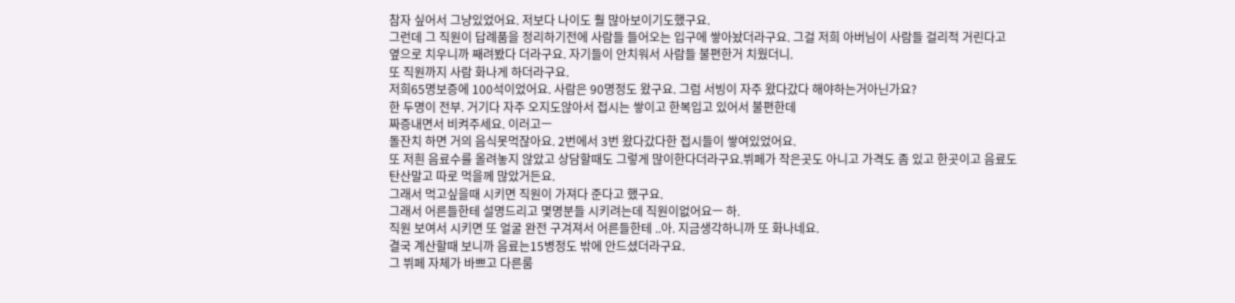참자 싶어서 그냥있었어요. 저보다 나이도 훨 많아보이기도했구요.
그런데 그 직원이 답례품을 정리하기전에 사람들 들어오는 입구에 쌓아놨더라구요. 그걸 저희 아버님이 사람들 걸리적 거린다고 옆으로 치우니까 째려봤다 더라구요. 자기들이 안치워서 사람들 불편한거 치웠더니.
또 직원까지 사람 화나게 하더라구요.
저희65명보증에 100석이었어요. 사람은 90명정도 왔구요. 그럼 서빙이 자주 왔다갔다 해야하는거아닌가요?
한 두명이 전부. 거기다 자주 오지도않아서 접시는 쌓이고 한복입고 있어서 불편한데
짜증내면서 비켜주세요. 이러고ㅡ
돌잔치 하면 거의 음식못먹잖아요. 2번에서 3번 왔다갔다한 접시들이 쌓여있었어요.
또 저흰 음료수를 올려놓지 않았고 상담할때도 그렇게 많이한다더라구요.뷔페가 작은곳도 아니고 가격도 좀 있고 한곳이고 음료도 탄산말고 따로 먹을께 많았거든요.
그래서 먹고싶을때 시키면 직원이 가져다 준다고 했구요.
그래서 어른들한테 설명드리고 몇명분들 시키려는데 직원이없어요ㅡ 하.
직원 보여서 시키면 또 얼굴 완전 구겨져서 어른들한테 ..아. 지금생각하니까 또 화나네요.
결국 계산할때 보니까 음료는15병정도 밖에 안드셨더라구요.
그 뷔페 자체가 바쁘고 다른룸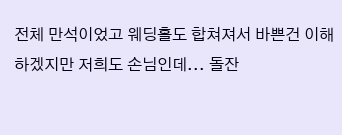전체 만석이었고 웨딩홀도 합쳐져서 바쁜건 이해하겠지만 저희도 손님인데... 돌잔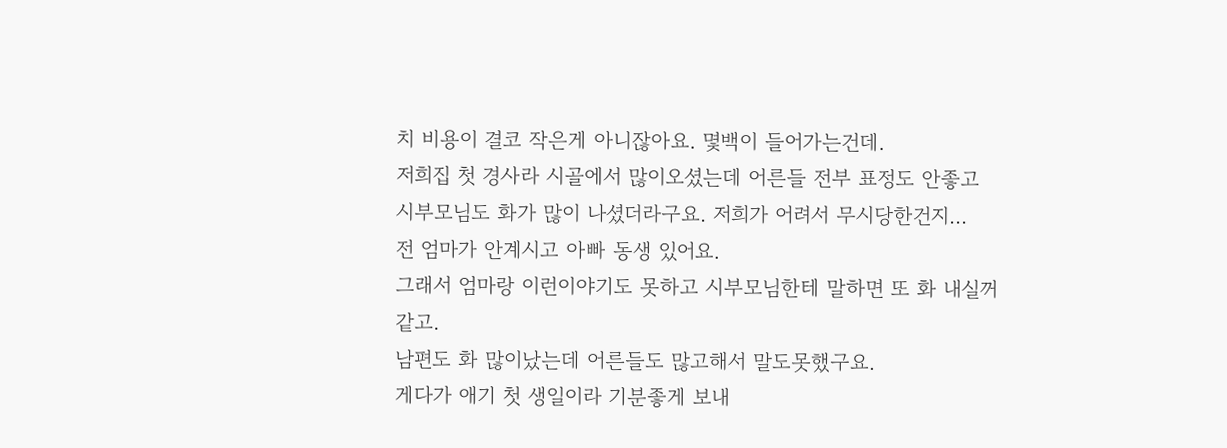치 비용이 결코 작은게 아니잖아요. 몇백이 들어가는건데.
저희집 첫 경사라 시골에서 많이오셨는데 어른들 전부 표정도 안좋고 시부모님도 화가 많이 나셨더라구요. 저희가 어려서 무시당한건지...
전 엄마가 안계시고 아빠 동생 있어요.
그래서 엄마랑 이런이야기도 못하고 시부모님한테 말하면 또 화 내실꺼같고.
남편도 화 많이났는데 어른들도 많고해서 말도못했구요.
게다가 애기 첫 생일이라 기분좋게 보내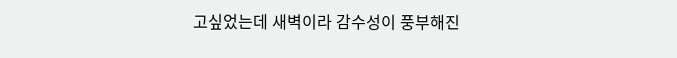고싶었는데 새벽이라 감수성이 풍부해진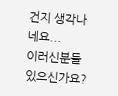건지 생각나네요...
이러신분들 있으신가요?